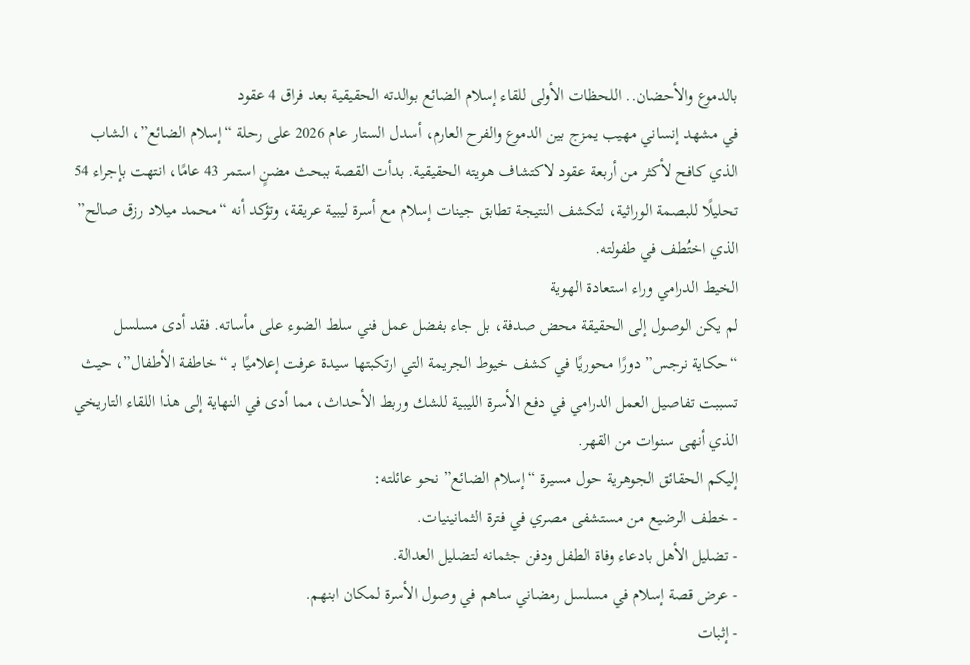بالدموع والأحضان.. اللحظات الأولى للقاء إسلام الضائع بوالدته الحقيقية بعد فراق 4 عقود
في مشهد إنساني مهيب يمزج بين الدموع والفرح العارم، أسدل الستار عام 2026 على رحلة “إسلام الضائع”، الشاب الذي كافح لأكثر من أربعة عقود لاكتشاف هويته الحقيقية. بدأت القصة ببحث مضنٍ استمر 43 عامًا، انتهت بإجراء 54 تحليلًا للبصمة الوراثية، لتكشف النتيجة تطابق جينات إسلام مع أسرة ليبية عريقة، وتؤكد أنه “محمد ميلاد رزق صالح” الذي اختُطف في طفولته.
الخيط الدرامي وراء استعادة الهوية
لم يكن الوصول إلى الحقيقة محض صدفة، بل جاء بفضل عمل فني سلط الضوء على مأساته. فقد أدى مسلسل “حكاية نرجس” دورًا محوريًا في كشف خيوط الجريمة التي ارتكبتها سيدة عرفت إعلاميًا بـ “خاطفة الأطفال”، حيث تسببت تفاصيل العمل الدرامي في دفع الأسرة الليبية للشك وربط الأحداث، مما أدى في النهاية إلى هذا اللقاء التاريخي الذي أنهى سنوات من القهر.
إليكم الحقائق الجوهرية حول مسيرة “إسلام الضائع” نحو عائلته:
- خطف الرضيع من مستشفى مصري في فترة الثمانينيات.
- تضليل الأهل بادعاء وفاة الطفل ودفن جثمانه لتضليل العدالة.
- عرض قصة إسلام في مسلسل رمضاني ساهم في وصول الأسرة لمكان ابنهم.
- إثبات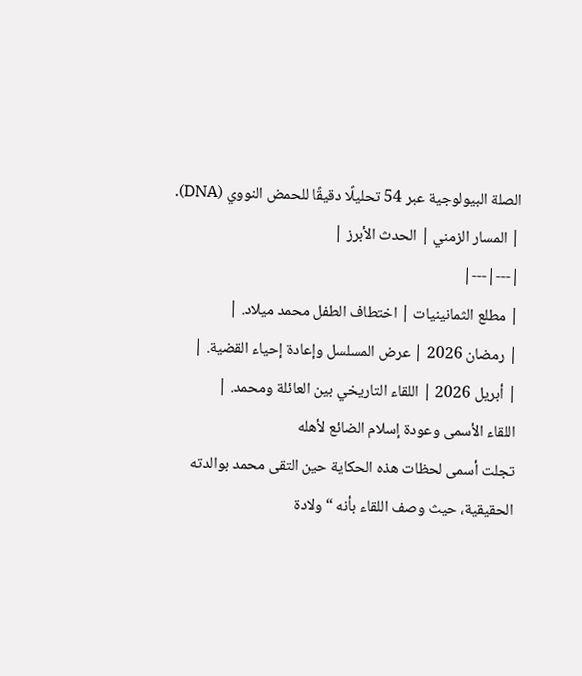الصلة البيولوجية عبر 54 تحليلًا دقيقًا للحمض النووي (DNA).
| المسار الزمني | الحدث الأبرز |
|---|---|
| مطلع الثمانينيات | اختطاف الطفل محمد ميلاد. |
| رمضان 2026 | عرض المسلسل وإعادة إحياء القضية. |
| أبريل 2026 | اللقاء التاريخي بين العائلة ومحمد. |
اللقاء الأسمى وعودة إسلام الضائع لأهله
تجلت أسمى لحظات هذه الحكاية حين التقى محمد بوالدته الحقيقية، حيث وصف اللقاء بأنه “ولادة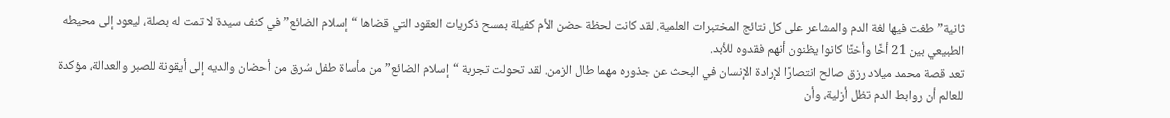ثانية” طغت فيها لغة الدم والمشاعر على كل نتائج المختبرات العلمية. لقد كانت لحظة حضن الأم كفيلة بمسح ذكريات العقود التي قضاها “إسلام الضائع” في كنف سيدة لا تمت له بصلة، ليعود إلى محيطه الطبيعي بين 21 أخًا وأختًا كانوا يظنون أنهم فقدوه للأبد.
تعد قصة محمد ميلاد رزق صالح انتصارًا لإرادة الإنسان في البحث عن جذوره مهما طال الزمن. لقد تحولت تجربة “إسلام الضائع” من مأساة طفل سُرق من أحضان والديه إلى أيقونة للصبر والعدالة، مؤكدة للعالم أن روابط الدم تظل أزلية، وأن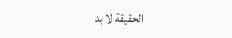الحقيقة لا بد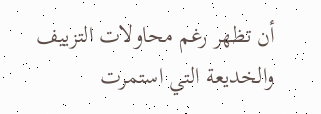أن تظهر رغم محاولات التزييف والخديعة التي استمرت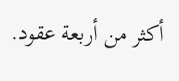أكثر من أربعة عقود.